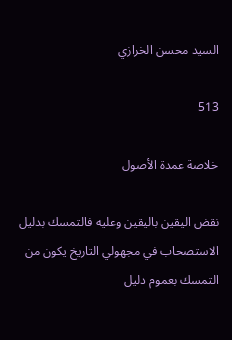السيد محسن الخرازي

513

خلاصة عمدة الأصول

نقض اليقين باليقين وعليه فالتمسك بدليل الاستصحاب في مجهولي التاريخ يكون من التمسك بعموم دليل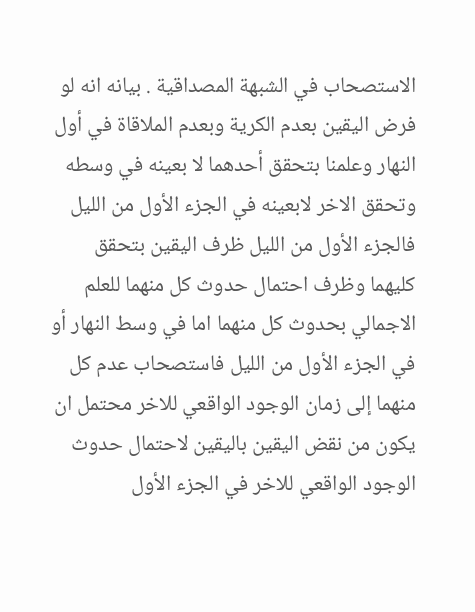الاستصحاب في الشبهة المصداقية . بيانه انه لو فرض اليقين بعدم الكرية وبعدم الملاقاة في أول النهار وعلمنا بتحقق أحدهما لا بعينه في وسطه وتحقق الاخر لابعينه في الجزء الأول من الليل فالجزء الأول من الليل ظرف اليقين بتحقق كليهما وظرف احتمال حدوث كل منهما للعلم الاجمالي بحدوث كل منهما اما في وسط النهار أو في الجزء الأول من الليل فاستصحاب عدم كل منهما إلى زمان الوجود الواقعي للاخر محتمل ان يكون من نقض اليقين باليقين لاحتمال حدوث الوجود الواقعي للاخر في الجزء الأول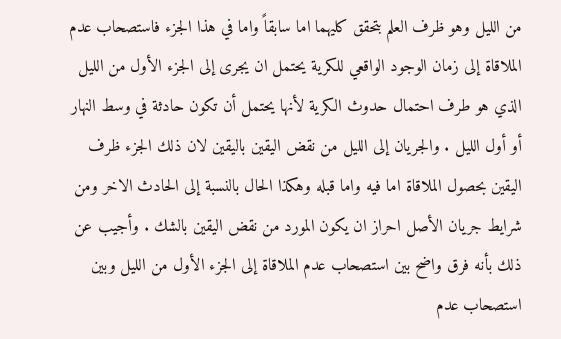من الليل وهو ظرف العلم بتحقق كليهما اما سابقاً واما في هذا الجزء فاستصحاب عدم الملاقاة إلى زمان الوجود الواقعي للكرية يحتمل ان يجرى إلى الجزء الأول من الليل الذي هو طرف احتمال حدوث الكرية لأنها يحتمل أن تكون حادثة في وسط النهار أو أول الليل . والجريان إلى الليل من نقض اليقين باليقين لان ذلك الجزء ظرف اليقين بحصول الملاقاة اما فيه واما قبله وهكذا الحال بالنسبة إلى الحادث الاخر ومن شرايط جريان الأصل احراز ان يكون المورد من نقض اليقين بالشك . وأجيب عن ذلك بأنه فرق واضح بين استصحاب عدم الملاقاة إلى الجزء الأول من الليل وبين استصحاب عدم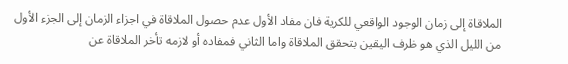الملاقاة إلى زمان الوجود الواقعي للكرية فان مفاد الأول عدم حصول الملاقاة في اجزاء الزمان إلى الجزء الأول من الليل الذي هو ظرف اليقين بتحقق الملاقاة واما الثاني فمفاده أو لازمه تأخر الملاقاة عن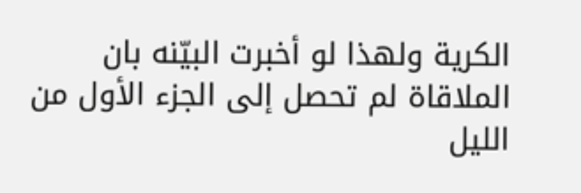الكرية ولهذا لو أخبرت البيّنه بان الملاقاة لم تحصل إلى الجزء الأول من الليل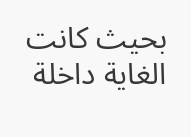بحيث كانت الغاية داخلة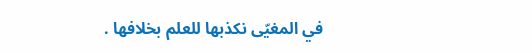في المغيّى نكذبها للعلم بخلافها .